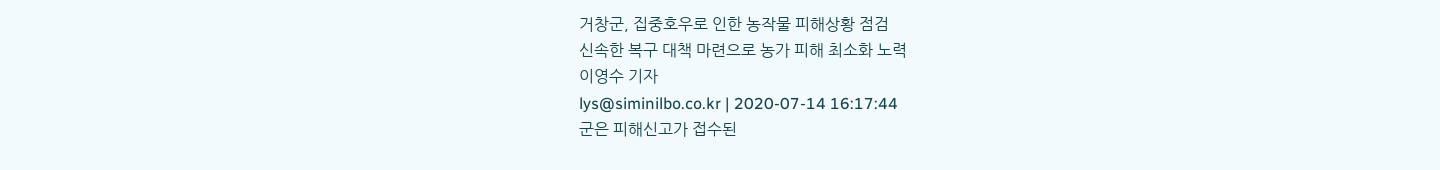거창군, 집중호우로 인한 농작물 피해상황 점검
신속한 복구 대책 마련으로 농가 피해 최소화 노력
이영수 기자
lys@siminilbo.co.kr | 2020-07-14 16:17:44
군은 피해신고가 접수된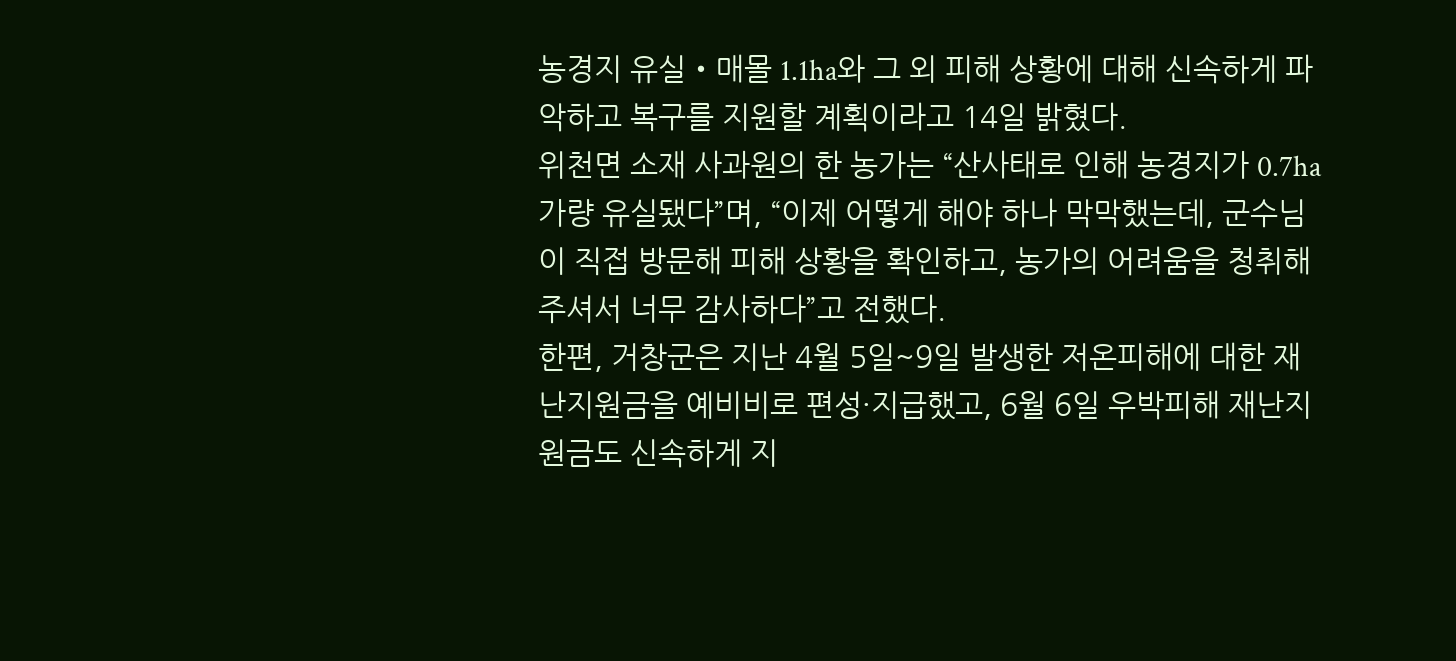농경지 유실‧매몰 1.1ha와 그 외 피해 상황에 대해 신속하게 파악하고 복구를 지원할 계획이라고 14일 밝혔다.
위천면 소재 사과원의 한 농가는 “산사태로 인해 농경지가 0.7ha가량 유실됐다”며, “이제 어떻게 해야 하나 막막했는데, 군수님이 직접 방문해 피해 상황을 확인하고, 농가의 어려움을 청취해 주셔서 너무 감사하다”고 전했다.
한편, 거창군은 지난 4월 5일~9일 발생한 저온피해에 대한 재난지원금을 예비비로 편성·지급했고, 6월 6일 우박피해 재난지원금도 신속하게 지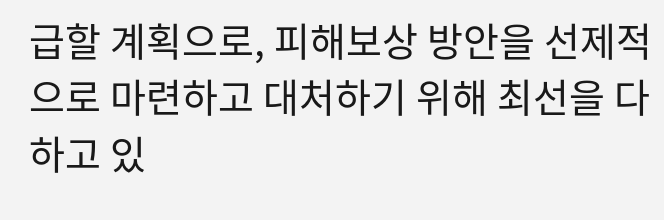급할 계획으로, 피해보상 방안을 선제적으로 마련하고 대처하기 위해 최선을 다하고 있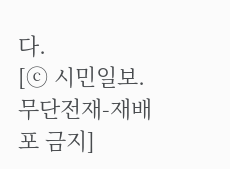다.
[ⓒ 시민일보. 무단전재-재배포 금지]